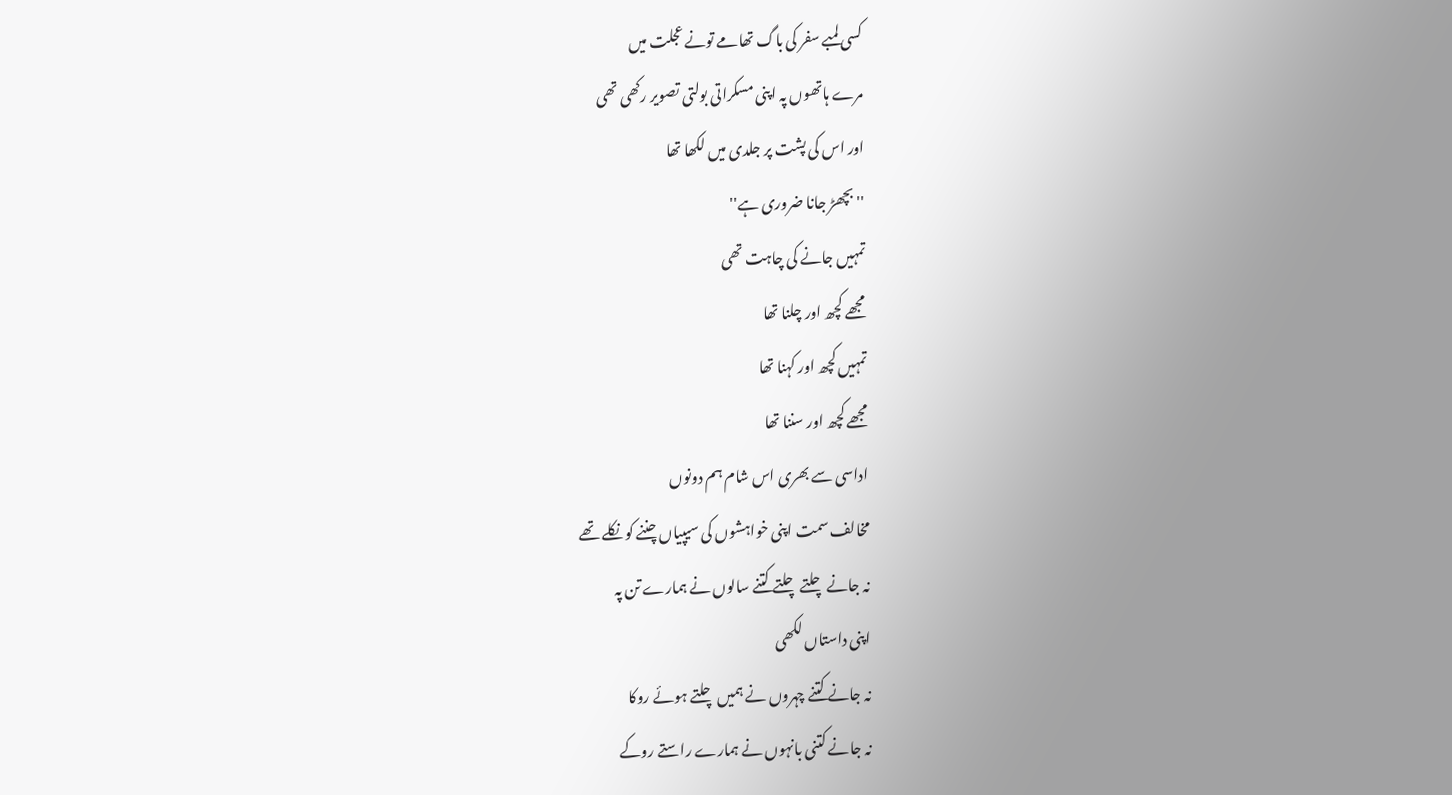کسی لمبے سفر کی باگ تھامے تونے عجلت میں
مرے ہاتھوں پہ اپنی مسکراتی بولتی تصویر رکھی تھی
اور اس کی پشت پر جلدی میں لکھا تھا
''بچھڑ جانا ضروری ہے''
تمہیں جانے کی چاہت تھی
مجھے کچھ اور چلنا تھا
تمہیں کچھ اور کہنا تھا
مجھے کچھ اور سننا تھا
اداسی سے بھری اس شام ہم دونوں
مخالف سمت اپنی خواہشوں کی سیپیاں چننے کو نکلے تھے
نہ جانے چلتے چلتے کتنے سالوں نے ہمارے تن پہ
اپنی داستاں لکھی
نہ جانے کتنے چہروں نے ہمیں چلتے ہوئے روکا
نہ جانے کتنی بانہوں نے ہمارے راستے روکے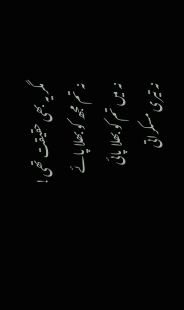مگر یہ بھی حقیقت تھی!
نہ تم مجھ کو بھلا پائے
نہ میں تم کو بھلا پائی
نہ تیری مسکراتی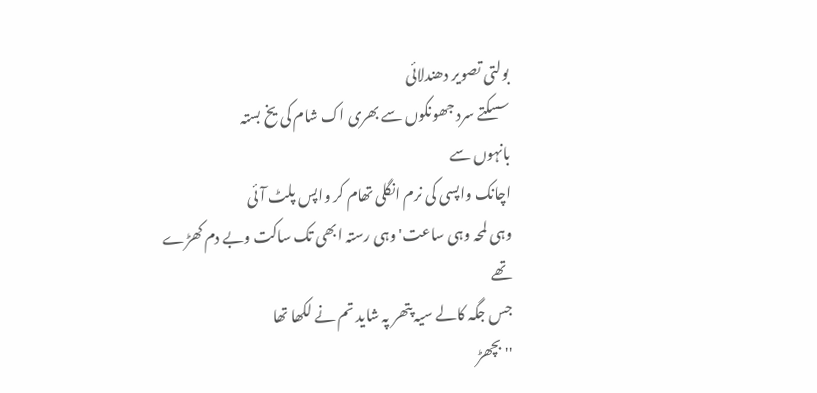بولتی تصویر دھندلائی
سسکتے سرد جھونکوں سے بھری اک شام کی یخ بستہ
بانہوں سے
اچانک واپسی کی نرم انگلی تھام کر واپس پلٹ آئی
وہی لمحہ وہی ساعت' وہی رستہ ابھی تک ساکت وبے دم کھڑے تھے
جس جگہ کالے سیہ پتھر پہ شاید تم نے لکھا تھا
''بچھڑ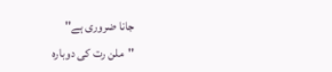جانا ضروری ہے''
''ملن رت کی دوبارہ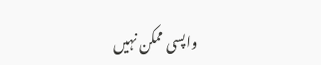واپسی ممکن نہیں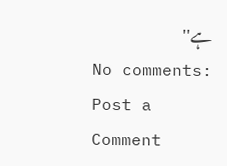ہے''
No comments:
Post a Comment